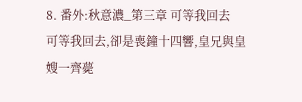8. 番外:秋意濃_第三章 可等我回去
可等我回去,卻是喪鐘十四響,皇兄與皇嫂一齊薨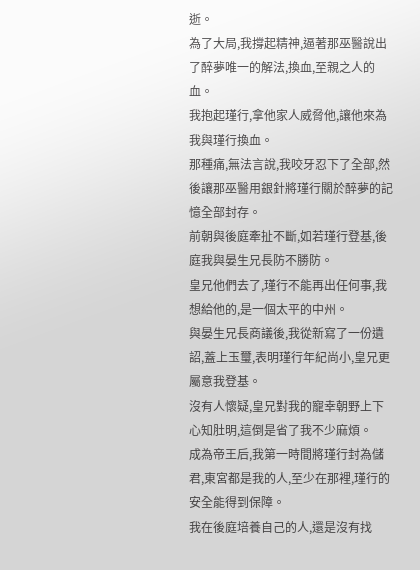逝。
為了大局,我撐起精神,逼著那巫醫說出了醉夢唯一的解法,換血,至親之人的血。
我抱起瑾行,拿他家人威脅他,讓他來為我與瑾行換血。
那種痛,無法言說,我咬牙忍下了全部,然後讓那巫醫用銀針將瑾行關於醉夢的記憶全部封存。
前朝與後庭牽扯不斷,如若瑾行登基,後庭我與晏生兄長防不勝防。
皇兄他們去了,瑾行不能再出任何事,我想給他的,是一個太平的中州。
與晏生兄長商議後,我從新寫了一份遺詔,蓋上玉璽,表明瑾行年紀尚小,皇兄更屬意我登基。
沒有人懷疑,皇兄對我的寵幸朝野上下心知肚明,這倒是省了我不少麻煩。
成為帝王后,我第一時間將瑾行封為儲君,東宮都是我的人,至少在那裡,瑾行的安全能得到保障。
我在後庭培養自己的人,還是沒有找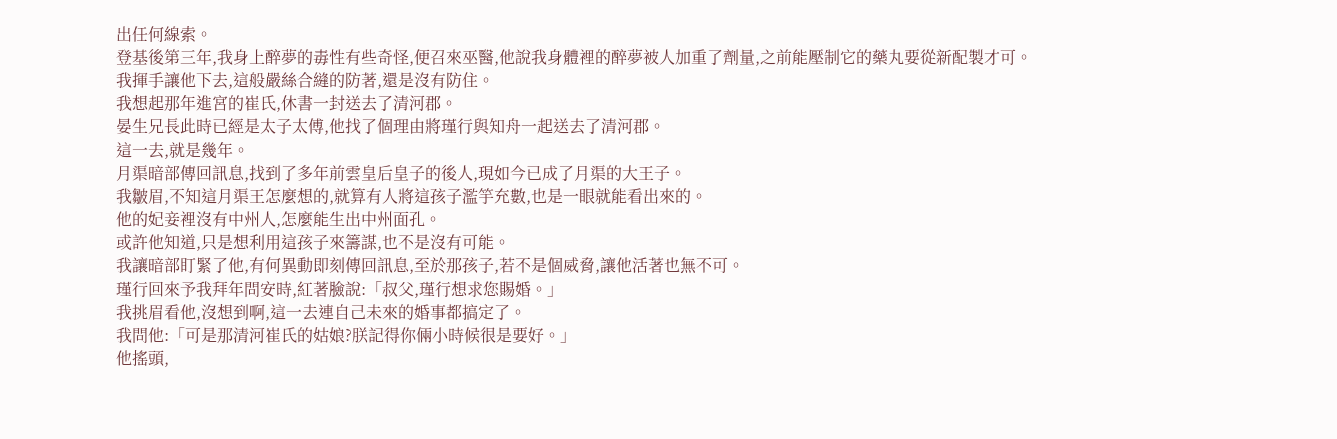出任何線索。
登基後第三年,我身上醉夢的毒性有些奇怪,便召來巫醫,他說我身體裡的醉夢被人加重了劑量,之前能壓制它的藥丸要從新配製才可。
我揮手讓他下去,這般嚴絲合縫的防著,還是沒有防住。
我想起那年進宮的崔氏,休書一封送去了清河郡。
晏生兄長此時已經是太子太傅,他找了個理由將瑾行與知舟一起送去了清河郡。
這一去,就是幾年。
月渠暗部傳回訊息,找到了多年前雲皇后皇子的後人,現如今已成了月渠的大王子。
我皺眉,不知這月渠王怎麼想的,就算有人將這孩子濫竽充數,也是一眼就能看出來的。
他的妃妾裡沒有中州人,怎麼能生出中州面孔。
或許他知道,只是想利用這孩子來籌謀,也不是沒有可能。
我讓暗部盯緊了他,有何異動即刻傳回訊息,至於那孩子,若不是個威脅,讓他活著也無不可。
瑾行回來予我拜年問安時,紅著臉說:「叔父,瑾行想求您賜婚。」
我挑眉看他,沒想到啊,這一去連自己未來的婚事都搞定了。
我問他:「可是那清河崔氏的姑娘?朕記得你倆小時候很是要好。」
他搖頭,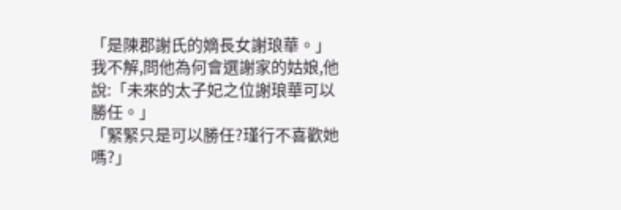「是陳郡謝氏的嫡長女謝琅華。」
我不解,問他為何會選謝家的姑娘,他說:「未來的太子妃之位謝琅華可以勝任。」
「緊緊只是可以勝任?瑾行不喜歡她嗎?」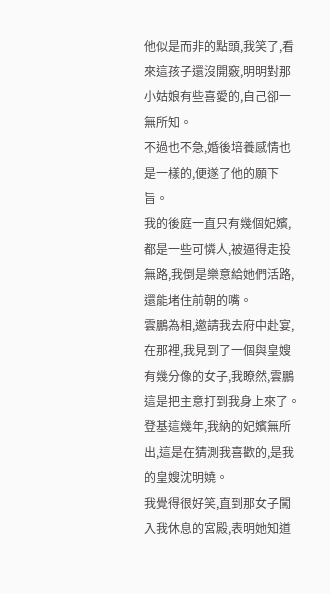他似是而非的點頭,我笑了,看來這孩子還沒開竅,明明對那小姑娘有些喜愛的,自己卻一無所知。
不過也不急,婚後培養感情也是一樣的,便遂了他的願下旨。
我的後庭一直只有幾個妃嬪,都是一些可憐人,被逼得走投無路,我倒是樂意給她們活路,還能堵住前朝的嘴。
雲鵬為相,邀請我去府中赴宴,在那裡,我見到了一個與皇嫂有幾分像的女子,我瞭然,雲鵬這是把主意打到我身上來了。
登基這幾年,我納的妃嬪無所出,這是在猜測我喜歡的,是我的皇嫂沈明嬈。
我覺得很好笑,直到那女子闖入我休息的宮殿,表明她知道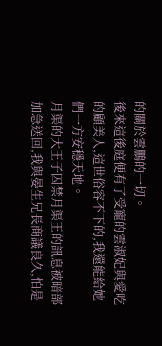的關於雲鵬的一切。
後來這後庭便有了受寵的雲淑妃與愛吃的顧美人,這世俗容不下的,我還能給她們一方安穩天地。
月渠的大王子囚禁月渠王的訊息被暗部加急送回,我與晏生兄長商議良久,怕是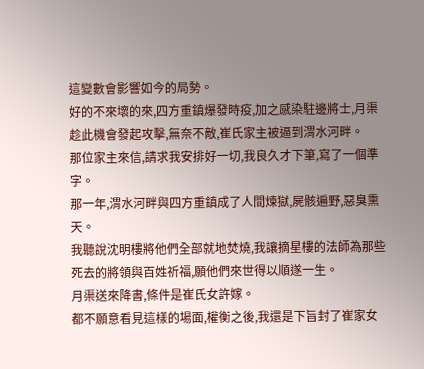這變數會影響如今的局勢。
好的不來壞的來,四方重鎮爆發時疫,加之感染駐邊將士,月渠趁此機會發起攻擊,無奈不敵,崔氏家主被逼到渭水河畔。
那位家主來信,請求我安排好一切,我良久才下筆,寫了一個準字。
那一年,渭水河畔與四方重鎮成了人間煉獄,屍骸遍野,惡臭熏天。
我聽說沈明樓將他們全部就地焚燒,我讓摘星樓的法師為那些死去的將領與百姓祈福,願他們來世得以順遂一生。
月渠送來降書,條件是崔氏女許嫁。
都不願意看見這樣的場面,權衡之後,我還是下旨封了崔家女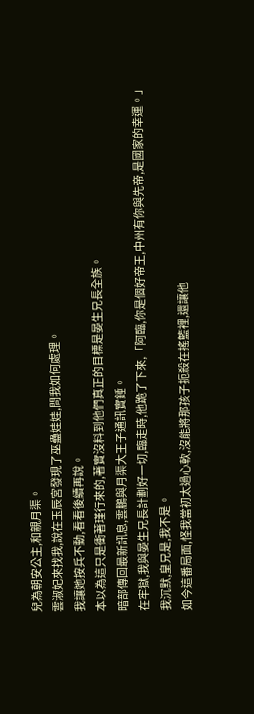兒為朝安公主,和親月渠。
雲淑妃來找我,說在玉辰宮發現了巫蠱娃娃,問我如何處理。
我讓她按兵不動,看看後續再說。
本以為這只是衝著瑾行來的,著實沒料到他們真正的目標是晏生兄長全族。
暗部傳回最新訊息,雲鵬與月渠大王子通訊實錘。
在牢獄,我與晏生兄長計劃好一切,臨走時,他跪了下來,「阿臨,你是個好帝王,中州有你與先帝,是國家的幸運。」
我沉默,皇兄是,我不是。
如今這番局面,怪我當初太過心軟,沒能將那孩子扼殺在搖籃裡,還讓他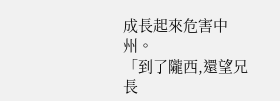成長起來危害中州。
「到了隴西,還望兄長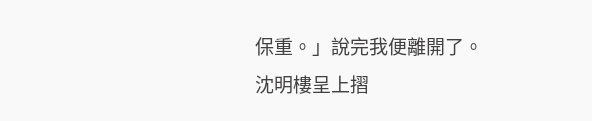保重。」說完我便離開了。
沈明樓呈上摺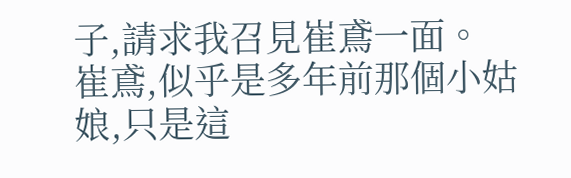子,請求我召見崔鳶一面。
崔鳶,似乎是多年前那個小姑娘,只是這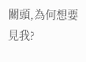關頭,為何想要見我?